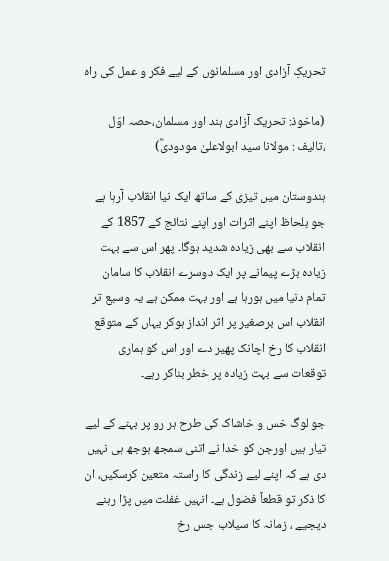تحریکِ آزادی اور مسلمانوں کے لیے فکر و عمل کی راہ

(ماخوذ: تحریک آزادی ہند اور مسلمان،حصہ اوّل ،تالیف : مولانا سید ابولاعلیٰ مودودیؒ)

ہندوستان میں تیزی کے ساتھ ایک نیا انقلاب آرہا ہے جو بلحاظ اپنے اثرات اور اپنے نتائج کے 1857 کے انقلاب سے بھی زیادہ شدید ہوگا۔ پھر اس سے بہت زیادہ بڑے پیمانے پر ایک دوسرے انقلاب کا سامان تمام دنیا میں ہورہا ہے اور بہت ممکن ہے یہ وسیع تر انقلاب اس برصغیر پر اثر انداز ہوکر یہاں کے متوقع انقلاب کا رخ اچانک پھیر دے اور اس کو ہماری توقعات سے بہت زیادہ پر خطر بناکر رہے۔

جو لوگ خس و خاشاک کی طرح ہر رو پر بہنے کے لیے تیار ہیں اورجن کو خدا نے اتنی سمجھ بوجھ ہی نہیں دی ہے کہ اپنے لیے زندگی کا راستہ متعین کرسکیں، ان کا ذکر تو قطعاً فضول ہے۔ انہیں غفلت میں پڑا رہنے دیجیے ، زمانہ کا سیلاب جس رخ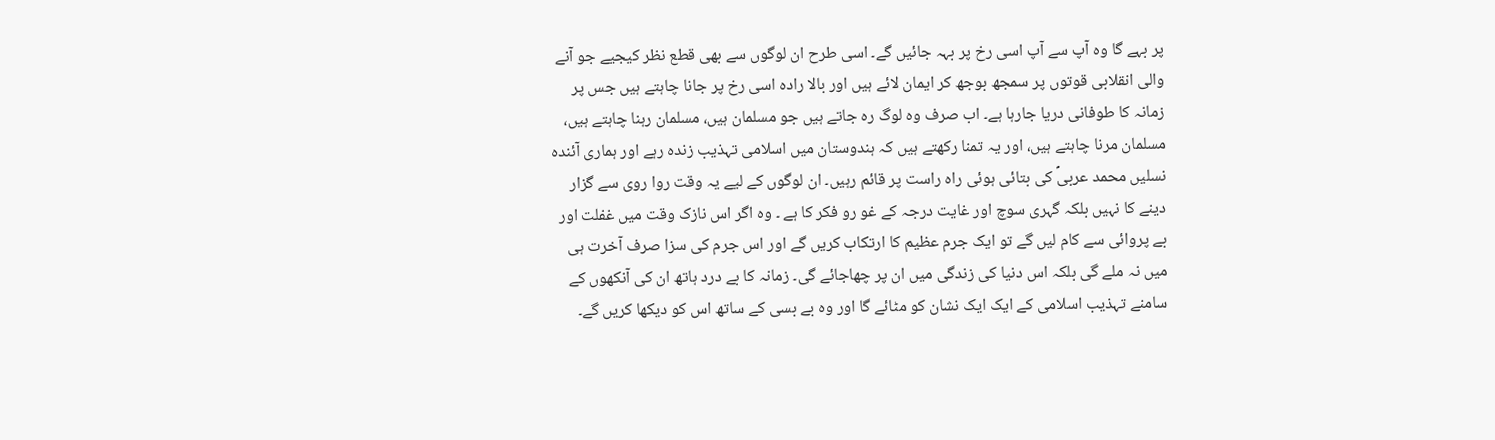پر بہے گا وہ آپ سے آپ اسی رخ پر بہہ جائیں گے۔ اسی طرح ان لوگوں سے بھی قطع نظر کیجیے جو آنے والی انقلابی قوتوں پر سمجھ بوجھ کر ایمان لائے ہیں اور بالا رادہ اسی رخ پر جانا چاہتے ہیں جس پر زمانہ کا طوفانی دریا جارہا ہے۔ اب صرف وہ لوگ رہ جاتے ہیں جو مسلمان ہیں، مسلمان رہنا چاہتے ہیں، مسلمان مرنا چاہتے ہیں، اور یہ تمنا رکھتے ہیں کہ ہندوستان میں اسلامی تہذیب زندہ رہے اور ہماری آئندہ نسلیں محمد عربیؐ کی بتائی ہوئی راہ راست پر قائم رہیں۔ ان لوگوں کے لیے یہ وقت روا روی سے گزار دینے کا نہیں بلکہ گہری سوچ اور غایت درجہ کے غو رو فکر کا ہے ۔ وہ اگر اس نازک وقت میں غفلت اور بے پروائی سے کام لیں گے تو ایک جرم عظیم کا ارتکاب کریں گے اور اس جرم کی سزا صرف آخرت ہی میں نہ ملے گی بلکہ اس دنیا کی زندگی میں ان پر چھاجائے گی۔ زمانہ کا بے درد ہاتھ ان کی آنکھوں کے سامنے تہذیب اسلامی کے ایک ایک نشان کو مٹائے گا اور وہ بے بسی کے ساتھ اس کو دیکھا کریں گے۔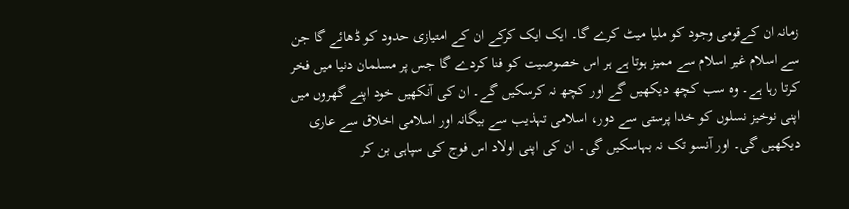زمانہ ان کےقومی وجود کو ملیا میٹ کرے گا۔ ایک ایک کرکے ان کے امتیازی حدود کو ڈھائے گا جن سے اسلام غیر اسلام سے ممیز ہوتا ہے ہر اس خصوصیت کو فنا کردے گا جس پر مسلمان دنیا میں فخر کرتا رہا ہے۔ وہ سب کچھ دیکھیں گے اور کچھ نہ کرسکیں گے۔ ان کی آنکھیں خود اپنے گھروں میں اپنی نوخیز نسلوں کو خدا پرستی سے دور، اسلامی تہذیب سے بیگانہ اور اسلامی اخلاق سے عاری دیکھیں گی۔ اور آنسو تک نہ بہاسکیں گی۔ ان کی اپنی اولاد اس فوج کی سپاہی بن کر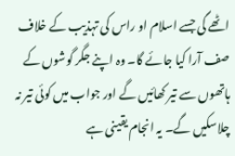اٹھے گی جسے اسلام او راس کی تہذیب کے خلاف صف آرا کیا جائے گا۔ وہ اپنے جگر گوشوں کے ہاتھوں سے تیر کھائیں گے اور جواب میں کوئی تیر نہ چلاسکیں گے۔ یہ انجام یقینی ہے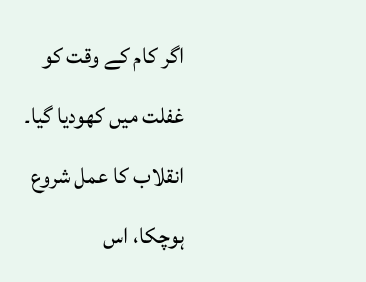اگر کام کے وقت کو غفلت میں کھودیا گیا۔ انقلاب کا عمل شروع ہوچکا، اس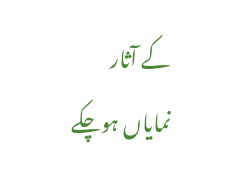کے آثار نمایاں ہوچکے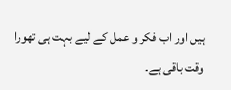ہیں اور اب فکر و عمل کے لیے بہت ہی تھورا وقت باقی ہے۔